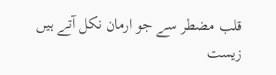قلب مضطر سے جو ارمان نکل آتے ہیں
زیست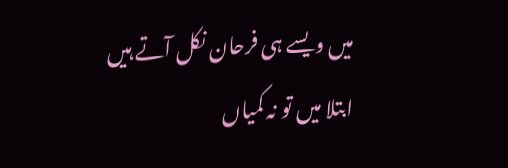میں ویسے ہی فرحان نکل آتے ہیں
ابتلا میں تو نہ کمیاں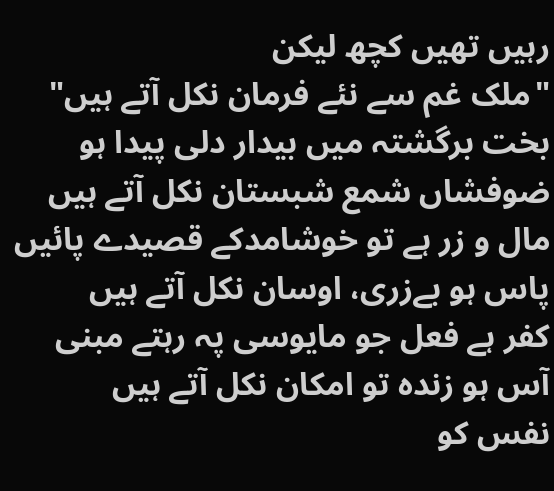رہیں تھیں کچھ لیکن
"ملک غم سے نئے فرمان نکل آتے ہیں"
بخت برگشتہ میں بیدار دلی پیدا ہو
ضوفشاں شمع شبستان نکل آتے ہیں
مال و زر ہے تو خوشامدکے قصیدے پائیں
پاس ہو بےزری، اوسان نکل آتے ہیں
کفر ہے فعل جو مایوسی پہ رہتے مبنی
آس ہو زندہ تو امکان نکل آتے ہیں
نفس کو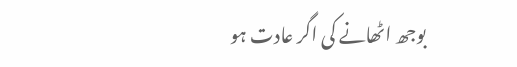بوجھ اٹھانے کی اگر عادت ہو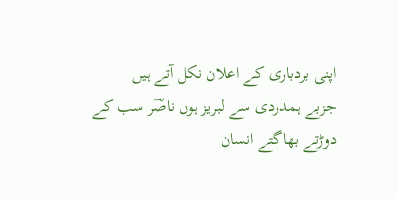اپنی بردباری کے اعلان نکل آتے ہیں
جزبے ہمدردی سے لبریز ہوں ناصؔر سب کے
دوڑتے بھاگتے انسان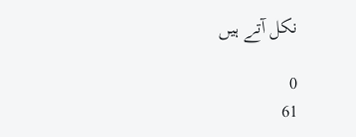نکل آتے ہیں

0
61